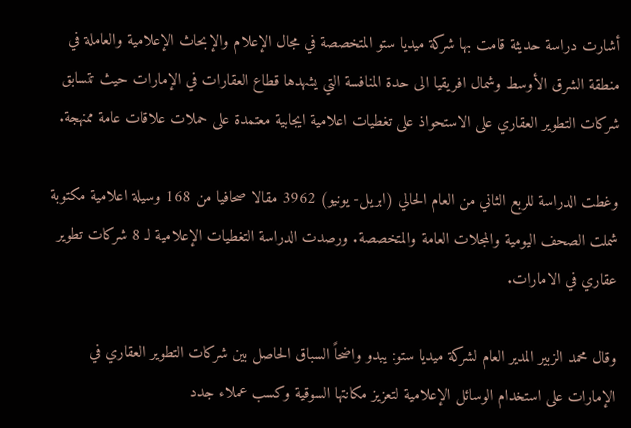أشارت دراسة حديثة قامت بها شركة ميديا ستو المتخصصة في مجال الإعلام والإبحاث الإعلامية والعاملة في منطقة الشرق الأوسط وشمال افريقيا الى حدة المنافسة التي يشهدها قطاع العقارات في الإمارات حيث تتسابق شركات التطوير العقاري على الاستحواذ على تغطيات اعلامية ايجابية معتمدة على حملات علاقات عامة ممنهجة.

وغطت الدراسة للربع الثاني من العام الحالي (ابريل- يونيو) 3962 مقالا صحافيا من 168 وسيلة اعلامية مكتوبة شملت الصحف اليومية والمجلات العامة والمتخصصة. ورصدت الدراسة التغطيات الإعلامية لـ 8 شركات تطوير عقاري في الامارات.

وقال محمد الزبير المدير العام لشركة ميديا ستو: يبدو واضحاً السباق الحاصل بين شركات التطوير العقاري في الإمارات على استخدام الوسائل الإعلامية لتعزيز مكانتها السوقية وكسب عملاء جدد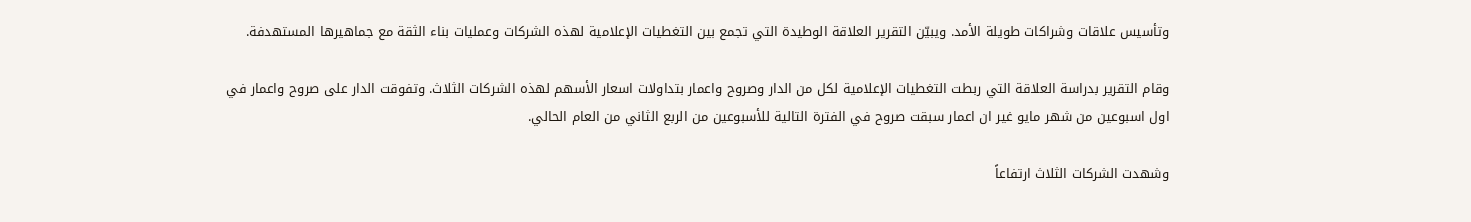وتأسيس علاقات وشراكات طويلة الأمد. ويبيّن التقرير العلاقة الوطيدة التي تجمع بين التغطيات الإعلامية لهذه الشركات وعمليات بناء الثقة مع جماهيرها المستهدفة.

وقام التقرير بدراسة العلاقة التي ربطت التغطيات الإعلامية لكل من الدار وصروح واعمار بتداولات اسعار الأسهم لهذه الشركات الثلاث. وتفوقت الدار على صروح واعمار في اول اسبوعين من شهر مايو غير ان اعمار سبقت صروح في الفترة التالية للأسبوعين من الربع الثاني من العام الحالي.

وشهدت الشركات الثلاث ارتفاعاً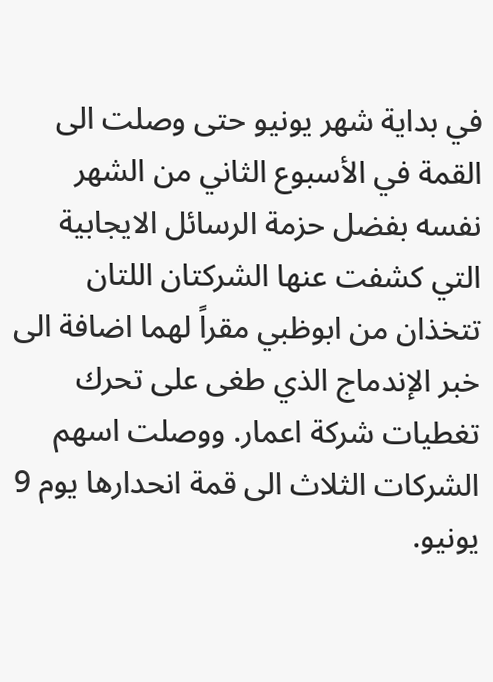في بداية شهر يونيو حتى وصلت الى القمة في الأسبوع الثاني من الشهر نفسه بفضل حزمة الرسائل الايجابية التي كشفت عنها الشركتان اللتان تتخذان من ابوظبي مقراً لهما اضافة الى خبر الإندماج الذي طغى على تحرك تغطيات شركة اعمار. ووصلت اسهم الشركات الثلاث الى قمة انحدارها يوم 9 يونيو.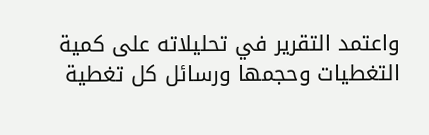واعتمد التقرير في تحليلاته على كمية التغطيات وحجمها ورسائل كل تغطية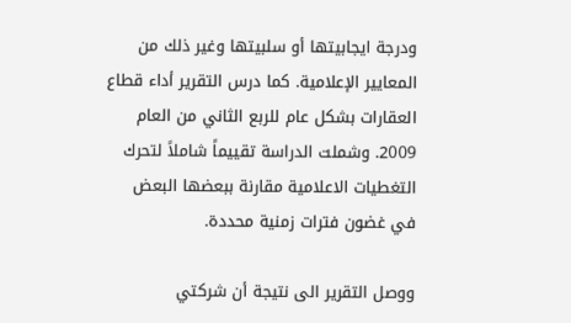ودرجة ايجابيتها أو سلبيتها وغير ذلك من المعايير الإعلامية. كما درس التقرير أداء قطاع العقارات بشكل عام للربع الثاني من العام 2009. وشملت الدراسة تقييماً شاملاً لتحرك التغطيات الاعلامية مقارنة ببعضها البعض في غضون فترات زمنية محددة.

ووصل التقرير الى نتيجة أن شركتي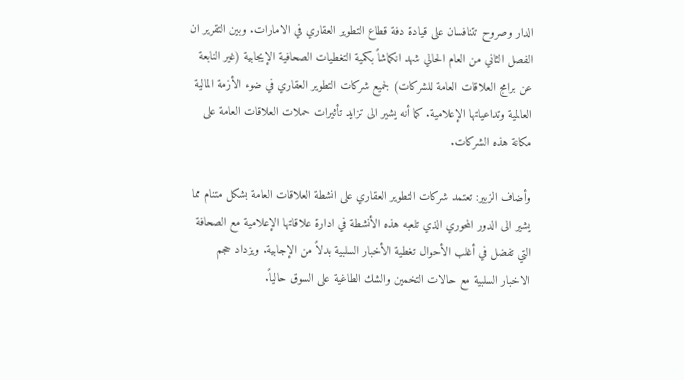الدار وصروح تتنافسان على قيادة دفة قطاع التطوير العقاري في الامارات. وبين التقرير ان الفصل الثاني من العام الحالي شهد انكماشاً بكمية التغطيات الصحافية الإيجابية (غير النابعة عن برامج العلاقات العامة للشركات) لجميع شركات التطوير العقاري في ضوء الأزمة المالية العالمية وتداعياتها الإعلامية. كما أنه يشير الى تزايد تأثيرات حملات العلاقات العامة على مكانة هذه الشركات.

وأضاف الزبير: تعتمد شركات التطوير العقاري على انشطة العلاقات العامة بشكل متنام مما يشير الى الدور المحوري الذي تلعبه هذه الأنشطة في ادارة علاقاتها الإعلامية مع الصحافة التي تفضل في أغلب الأحوال تغطية الأخبار السلبية بدلاً من الإجابية. ويزداد حجم الاخبار السلبية مع حالات التخمين والشك الطاغية على السوق حالياً.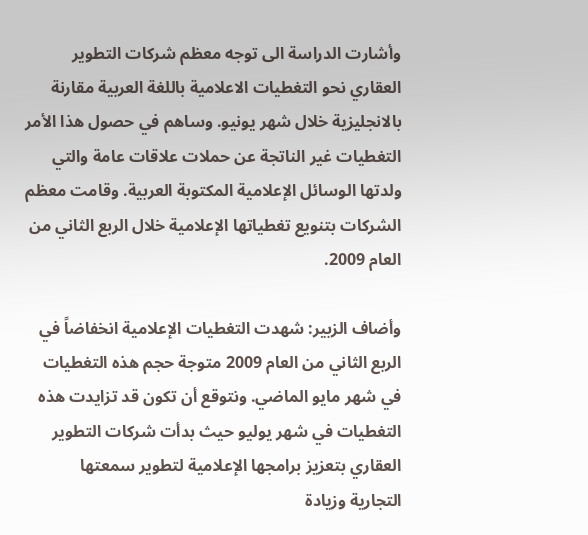وأشارت الدراسة الى توجه معظم شركات التطوير العقاري نحو التغطيات الاعلامية باللغة العربية مقارنة بالانجليزية خلال شهر يونيو. وساهم في حصول هذا الأمر التغطيات غير الناتجة عن حملات علاقات عامة والتي ولدتها الوسائل الإعلامية المكتوبة العربية. وقامت معظم الشركات بتنويع تغطياتها الإعلامية خلال الربع الثاني من العام 2009.

وأضاف الزبير: شهدت التغطيات الإعلامية انخفاضاً في الربع الثاني من العام 2009 متوجة حجم هذه التغطيات في شهر مايو الماضي. ونتوقع أن تكون قد تزايدت هذه التغطيات في شهر يوليو حيث بدأت شركات التطوير العقاري بتعزيز برامجها الإعلامية لتطوير سمعتها التجارية وزيادة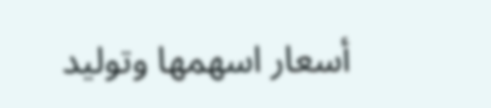أسعار اسهمها وتوليد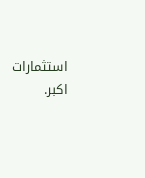استثمارات اكبر.